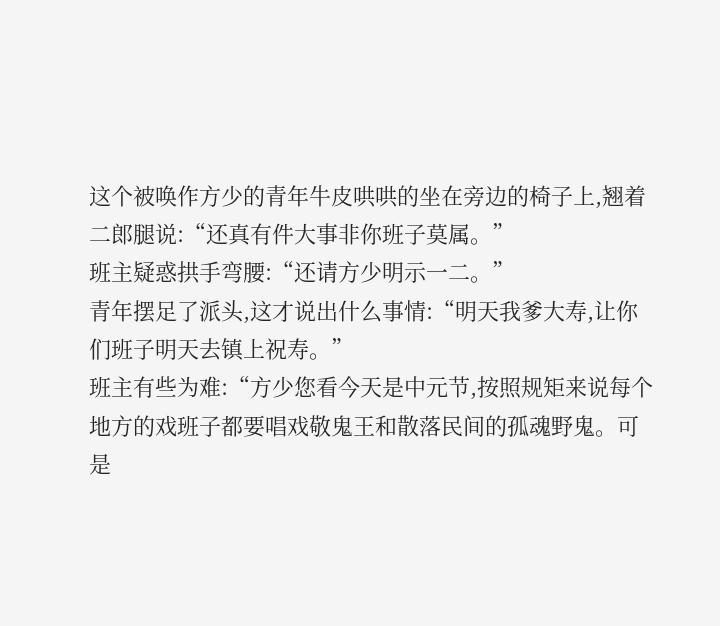这个被唤作方少的青年牛皮哄哄的坐在旁边的椅子上,翘着二郎腿说:“还真有件大事非你班子莫属。”
班主疑惑拱手弯腰:“还请方少明示一二。”
青年摆足了派头,这才说出什么事情:“明天我爹大寿,让你们班子明天去镇上祝寿。”
班主有些为难:“方少您看今天是中元节,按照规矩来说每个地方的戏班子都要唱戏敬鬼王和散落民间的孤魂野鬼。可是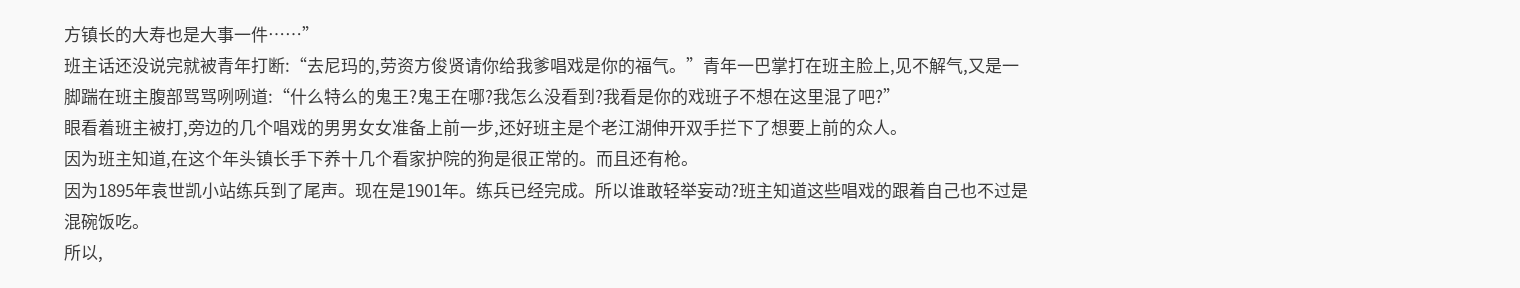方镇长的大寿也是大事一件……”
班主话还没说完就被青年打断:“去尼玛的,劳资方俊贤请你给我爹唱戏是你的福气。”青年一巴掌打在班主脸上,见不解气,又是一脚踹在班主腹部骂骂咧咧道:“什么特么的鬼王?鬼王在哪?我怎么没看到?我看是你的戏班子不想在这里混了吧?”
眼看着班主被打,旁边的几个唱戏的男男女女准备上前一步,还好班主是个老江湖伸开双手拦下了想要上前的众人。
因为班主知道,在这个年头镇长手下养十几个看家护院的狗是很正常的。而且还有枪。
因为1895年袁世凯小站练兵到了尾声。现在是1901年。练兵已经完成。所以谁敢轻举妄动?班主知道这些唱戏的跟着自己也不过是混碗饭吃。
所以,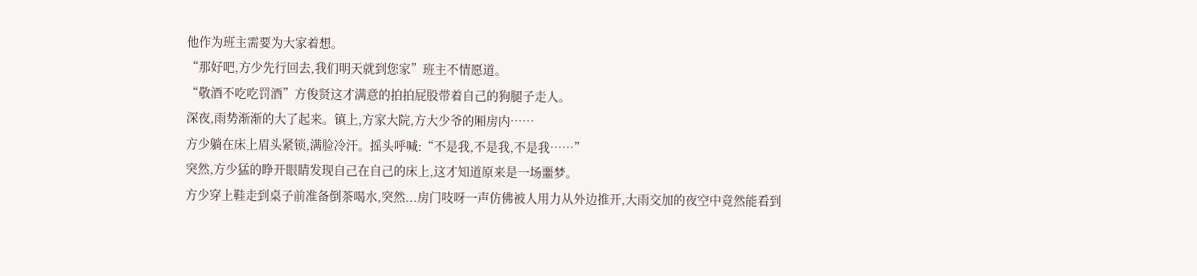他作为班主需要为大家着想。
“那好吧,方少先行回去,我们明天就到您家”班主不情愿道。
“敬酒不吃吃罚酒”方俊贤这才满意的拍拍屁股带着自己的狗腿子走人。
深夜,雨势渐渐的大了起来。镇上,方家大院,方大少爷的厢房内……
方少躺在床上眉头紧锁,满脸冷汗。摇头呼喊:“不是我,不是我,不是我……”
突然,方少猛的睁开眼睛发现自己在自己的床上,这才知道原来是一场噩梦。
方少穿上鞋走到桌子前准备倒茶喝水,突然...房门吱呀一声仿佛被人用力从外边推开,大雨交加的夜空中竟然能看到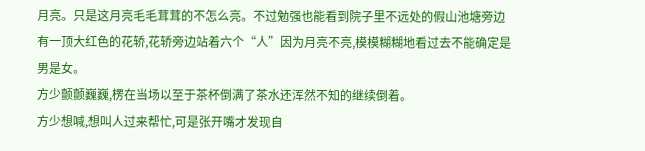月亮。只是这月亮毛毛茸茸的不怎么亮。不过勉强也能看到院子里不远处的假山池塘旁边有一顶大红色的花轿,花轿旁边站着六个“人”因为月亮不亮,模模糊糊地看过去不能确定是男是女。
方少颤颤巍巍,楞在当场以至于茶杯倒满了茶水还浑然不知的继续倒着。
方少想喊,想叫人过来帮忙,可是张开嘴才发现自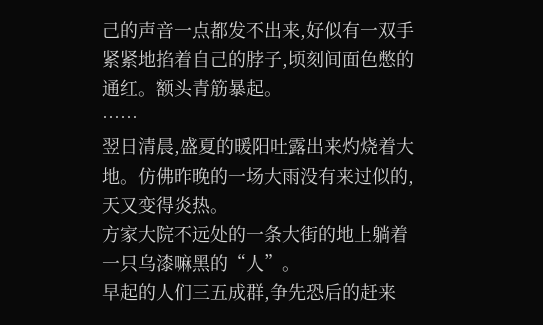己的声音一点都发不出来,好似有一双手紧紧地掐着自己的脖子,顷刻间面色憋的通红。额头青筋暴起。
……
翌日清晨,盛夏的暖阳吐露出来灼烧着大地。仿佛昨晚的一场大雨没有来过似的,天又变得炎热。
方家大院不远处的一条大街的地上躺着一只乌漆嘛黑的“人”。
早起的人们三五成群,争先恐后的赶来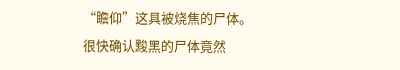“瞻仰”这具被烧焦的尸体。
很快确认黢黑的尸体竟然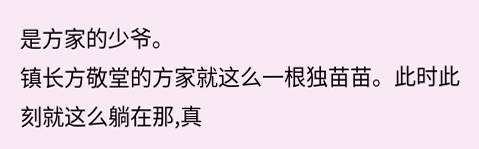是方家的少爷。
镇长方敬堂的方家就这么一根独苗苗。此时此刻就这么躺在那,真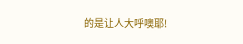的是让人大呼噢耶!